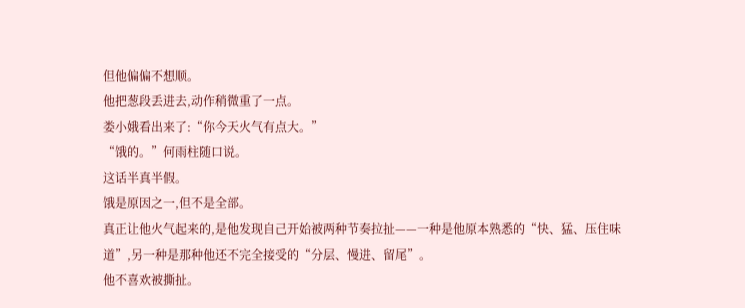但他偏偏不想顺。
他把葱段丢进去,动作稍微重了一点。
娄小娥看出来了:“你今天火气有点大。”
“饿的。”何雨柱随口说。
这话半真半假。
饿是原因之一,但不是全部。
真正让他火气起来的,是他发现自己开始被两种节奏拉扯——一种是他原本熟悉的“快、猛、压住味道”,另一种是那种他还不完全接受的“分层、慢进、留尾”。
他不喜欢被撕扯。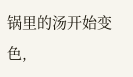锅里的汤开始变色,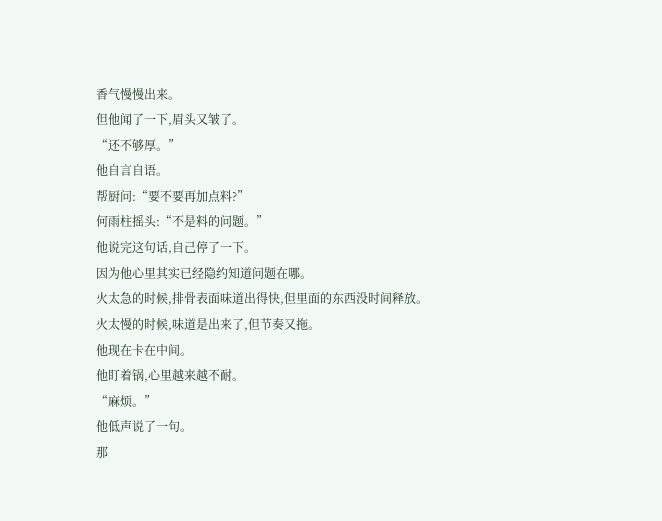香气慢慢出来。
但他闻了一下,眉头又皱了。
“还不够厚。”
他自言自语。
帮厨问:“要不要再加点料?”
何雨柱摇头:“不是料的问题。”
他说完这句话,自己停了一下。
因为他心里其实已经隐约知道问题在哪。
火太急的时候,排骨表面味道出得快,但里面的东西没时间释放。
火太慢的时候,味道是出来了,但节奏又拖。
他现在卡在中间。
他盯着锅,心里越来越不耐。
“麻烦。”
他低声说了一句。
那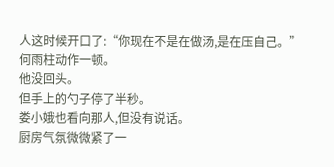人这时候开口了:“你现在不是在做汤,是在压自己。”
何雨柱动作一顿。
他没回头。
但手上的勺子停了半秒。
娄小娥也看向那人,但没有说话。
厨房气氛微微紧了一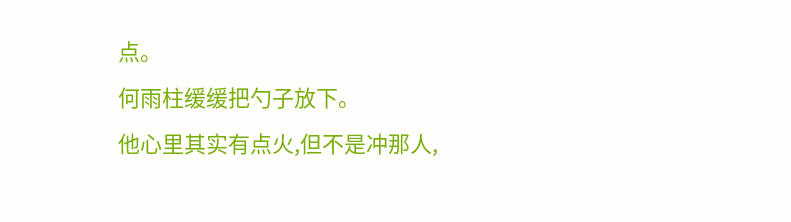点。
何雨柱缓缓把勺子放下。
他心里其实有点火,但不是冲那人,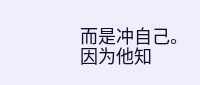而是冲自己。
因为他知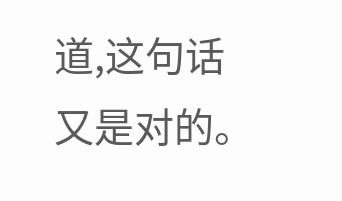道,这句话又是对的。